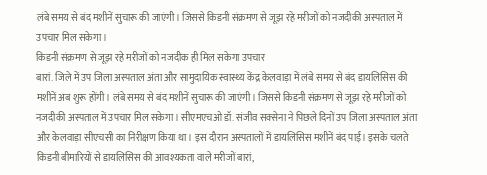लंबे समय से बंद मशीनें सुचारू की जाएंगी। जिससे किडनी संक्रमण से जूझ रहे मरीजों को नजदीकी अस्पताल में उपचार मिल सकेगा।
किडनी संक्रमण से जूझ रहे मरीजों को नजदीक ही मिल सकेगा उपचार
बारां. जिले में उप जिला अस्पताल अंता और सामुदायिक स्वास्थ्य केंद्र केलवाड़ा में लंबे समय से बंद डायलिसिस की मशीनें अब शुरू होंगी। लंबे समय से बंद मशीनें सुचारू की जाएंगी। जिससे किडनी संक्रमण से जूझ रहे मरीजों को नजदीकी अस्पताल में उपचार मिल सकेगा। सीएमएचओ डॉ. संजीव सक्सेना ने पिछले दिनों उप जिला अस्पताल अंता और केलवाड़ा सीएचसी का निरीक्षण किया था। इस दौरान अस्पतालों में डायलिसिस मशीनें बंद पाई। इसके चलते किडनी बीमारियों से डायलिसिस की आवश्यकता वाले मरीजों बारां,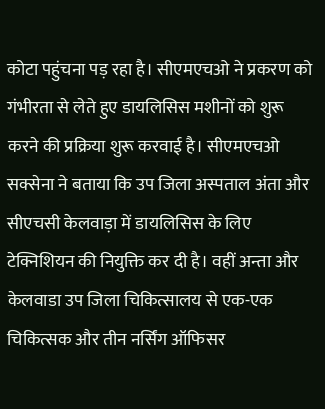कोटा पहुंचना पड़ रहा है। सीएमएचओ ने प्रकरण को गंभीरता से लेते हुए डायलिसिस मशीनों को शुरू करने की प्रक्रिया शुरू करवाई है। सीएमएचओ सक्सेना ने बताया कि उप जिला अस्पताल अंता और सीएचसी केलवाड़ा में डायलिसिस के लिए टेक्निशियन की नियुक्ति कर दी है। वहीं अन्ता और केलवाडा उप जिला चिकित्सालय से एक-एक चिकित्सक और तीन नर्सिंग ऑफिसर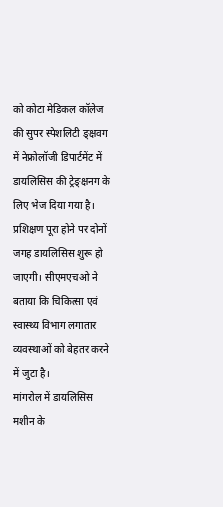को कोटा मेडिकल कॉलेज की सुपर स्पेशलिटी ङ्क्षवग में नेफ्रोलॉजी डिपार्टमेंट में डायलिसिस की ट्रेङ्क्षनग के लिए भेज दिया गया है। प्रशिक्षण पूरा होने पर दोनों जगह डायलिसिस शुरू हो जाएगी। सीएमएचओ ने बताया कि चिकित्सा एवं स्वास्थ्य विभाग लगातार व्यवस्थाओं को बेहतर करने में जुटा है।
मांगरोल में डायलिसिस मशीन के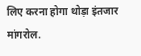लिए करना होगा थोड़ा इंतजार
मांगरोल.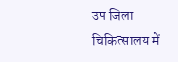उप जिला चिकित्सालय में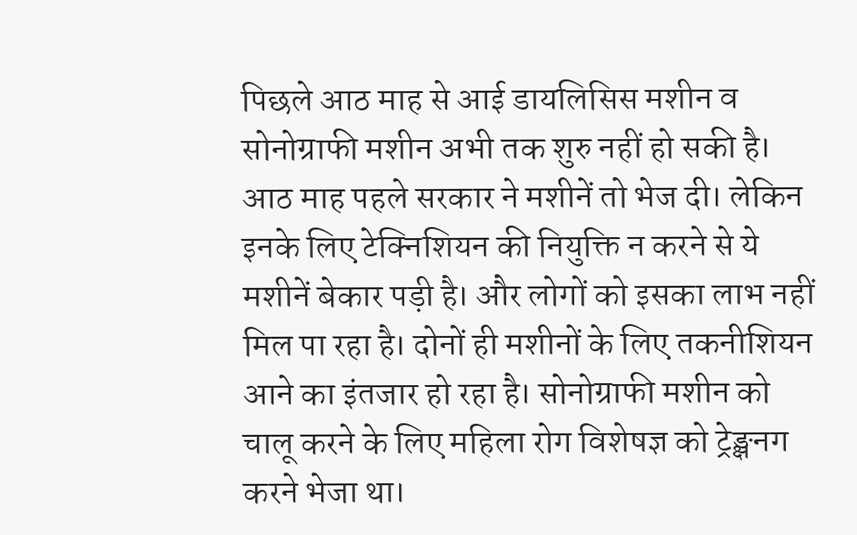पिछले आठ माह से आई डायलिसिस मशीन व सोनोग्राफी मशीन अभी तक शुरु नहीं हो सकी है। आठ माह पहले सरकार ने मशीनें तो भेज दी। लेकिन इनके लिए टेक्निशियन की नियुक्ति न करने से ये मशीनें बेकार पड़ी है। और लोगों को इसका लाभ नहीं मिल पा रहा है। दोनों ही मशीनों के लिए तकनीशियन आने का इंतजार हो रहा है। सोनोग्राफी मशीन को चालू करने के लिए महिला रोग विशेषज्ञ को ट्रेङ्क्षनग करने भेजा था।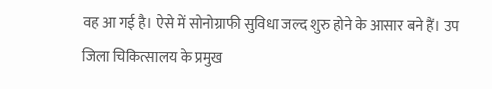वह आ गई है। ऐसे में सोनोग्राफी सुविधा जल्द शुरु होने के आसार बने हैं। उप जिला चिकित्सालय के प्रमुख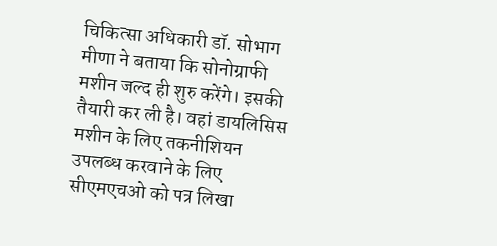चिकित्सा अधिकारी डॉ. सोभाग मीणा ने बताया कि सोनोग्राफी मशीन जल्द ही शुरु करेंगे। इसकी तैयारी कर ली है। वहां डायलिसिस मशीन के लिए तकनीशियन उपलब्ध करवाने के लिए सीएमएचओ को पत्र लिखा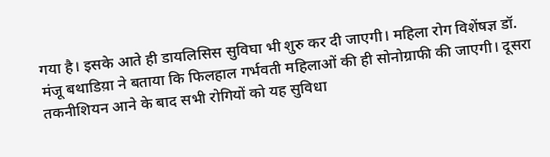गया है। इसके आते ही डायलिसिस सुविघा भी शुरु कर दी जाएगी। महिला रोग विशेंषज्ञ डॉ. मंजू बथाडिय़ा ने बताया कि फिलहाल गर्भवती महिलाओं की ही सोनोग्राफी की जाएगी। दूसरा तकनीशियन आने के बाद सभी रोगियों को यह सुविधा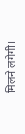मिलने लगेगी।